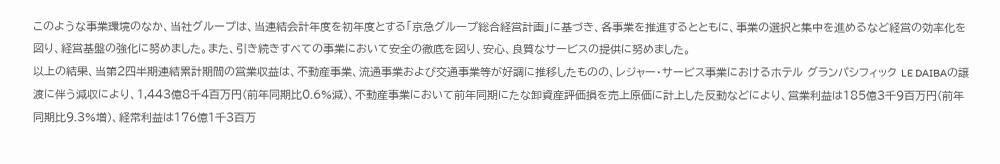このような事業環境のなか、当社グループは、当連結会計年度を初年度とする「京急グループ総合経営計画」に基づき、各事業を推進するとともに、事業の選択と集中を進めるなど経営の効率化を図り、経営基盤の強化に努めました。また、引き続きすべての事業において安全の徹底を図り、安心、良質なサービスの提供に努めました。
以上の結果、当第2四半期連結累計期間の営業収益は、不動産事業、流通事業および交通事業等が好調に推移したものの、レジャー・サービス事業におけるホテル グランパシフィック LE DAIBAの譲渡に伴う減収により、1,443億8千4百万円(前年同期比0.6%減)、不動産事業において前年同期にたな卸資産評価損を売上原価に計上した反動などにより、営業利益は185億3千9百万円(前年同期比9.3%増)、経常利益は176億1千3百万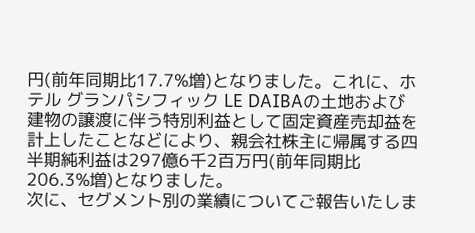円(前年同期比17.7%増)となりました。これに、ホテル グランパシフィック LE DAIBAの土地および建物の譲渡に伴う特別利益として固定資産売却益を計上したことなどにより、親会社株主に帰属する四半期純利益は297億6千2百万円(前年同期比206.3%増)となりました。
次に、セグメント別の業績についてご報告いたしま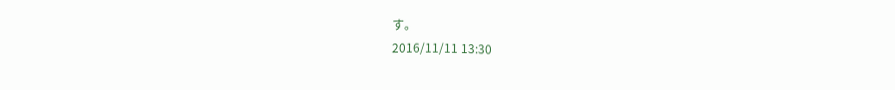す。
2016/11/11 13:30